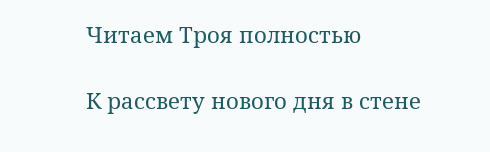Читаем Троя полностью

К рассвету нового дня в стене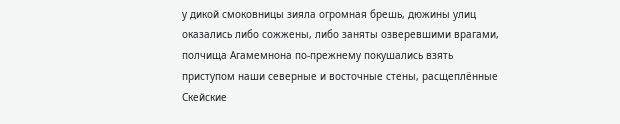у дикой смоковницы зияла огромная брешь, дюжины улиц оказались либо сожжены, либо заняты озверевшими врагами, полчища Агамемнона по-прежнему покушались взять приступом наши северные и восточные стены, расщеплённые Скейские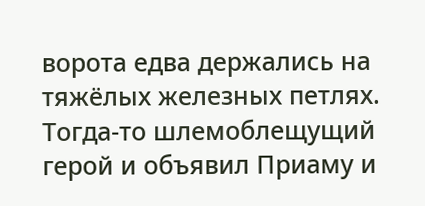ворота едва держались на тяжёлых железных петлях. Тогда-то шлемоблещущий герой и объявил Приаму и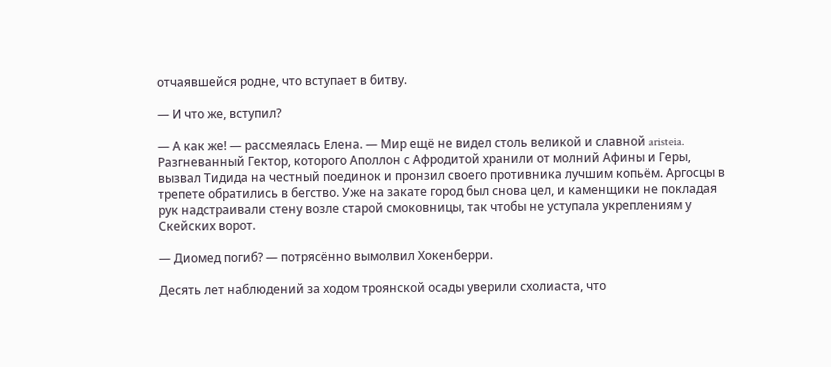отчаявшейся родне, что вступает в битву.

— И что же, вступил?

— А как же! — рассмеялась Елена. — Мир ещё не видел столь великой и славной aristeia. Разгневанный Гектор, которого Аполлон с Афродитой хранили от молний Афины и Геры, вызвал Тидида на честный поединок и пронзил своего противника лучшим копьём. Аргосцы в трепете обратились в бегство. Уже на закате город был снова цел, и каменщики не покладая рук надстраивали стену возле старой смоковницы, так чтобы не уступала укреплениям у Скейских ворот.

— Диомед погиб? — потрясённо вымолвил Хокенберри.

Десять лет наблюдений за ходом троянской осады уверили схолиаста, что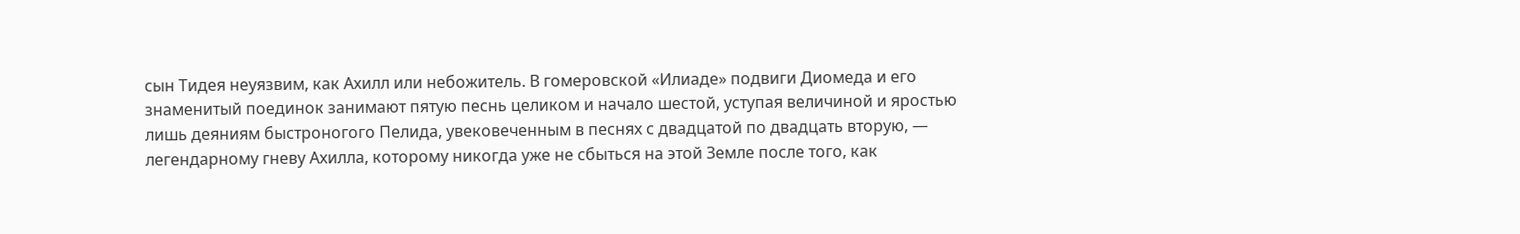сын Тидея неуязвим, как Ахилл или небожитель. В гомеровской «Илиаде» подвиги Диомеда и его знаменитый поединок занимают пятую песнь целиком и начало шестой, уступая величиной и яростью лишь деяниям быстроногого Пелида, увековеченным в песнях с двадцатой по двадцать вторую, — легендарному гневу Ахилла, которому никогда уже не сбыться на этой Земле после того, как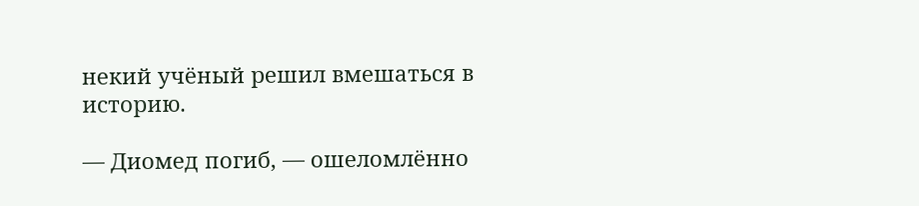некий учёный решил вмешаться в историю.

— Диомед погиб, — ошеломлённо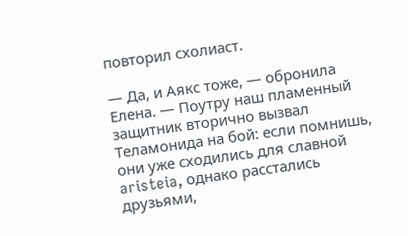повторил схолиаст.

— Да, и Аякс тоже, — обронила Елена. — Поутру наш пламенный защитник вторично вызвал Теламонида на бой: если помнишь, они уже сходились для славной aristeia, однако расстались друзьями,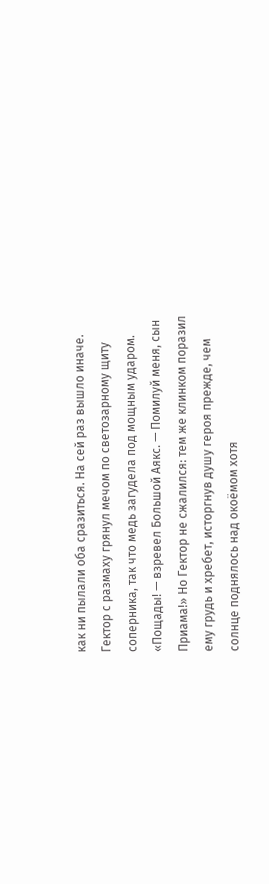как ни пылали оба сразиться. На сей раз вышло иначе. Гектор с размаху грянул мечом по светозарному щиту соперника, так что медь загудела под мощным ударом. «Пощады! — взревел Большой Аякс. — Помилуй меня, сын Приама!» Но Гектор не сжалился: тем же клинком поразил ему грудь и хребет, исторгнув душу героя прежде, чем солнце поднялось над окоёмом хотя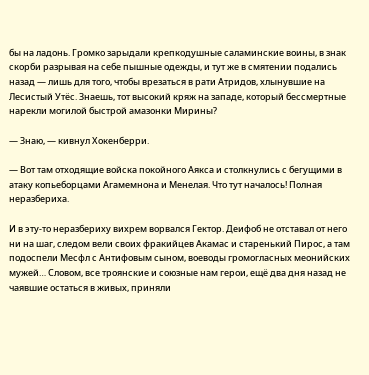бы на ладонь. Громко зарыдали крепкодушные саламинские воины, в знак скорби разрывая на себе пышные одежды, и тут же в смятении подались назад — лишь для того, чтобы врезаться в рати Атридов, хлынувшие на Лесистый Утёс. Знаешь, тот высокий кряж на западе, который бессмертные нарекли могилой быстрой амазонки Мирины?

— Знаю, — кивнул Хокенберри.

— Вот там отходящие войска покойного Аякса и столкнулись с бегущими в атаку копьеборцами Агамемнона и Менелая. Что тут началось! Полная неразбериха.

И в эту-то неразбериху вихрем ворвался Гектор. Деифоб не отставал от него ни на шаг, следом вели своих фракийцев Акамас и старенький Пирос, а там подоспели Месфл с Антифовым сыном, воеводы громогласных меонийских мужей… Словом, все троянские и союзные нам герои, ещё два дня назад не чаявшие остаться в живых, приняли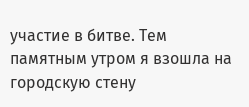участие в битве. Тем памятным утром я взошла на городскую стену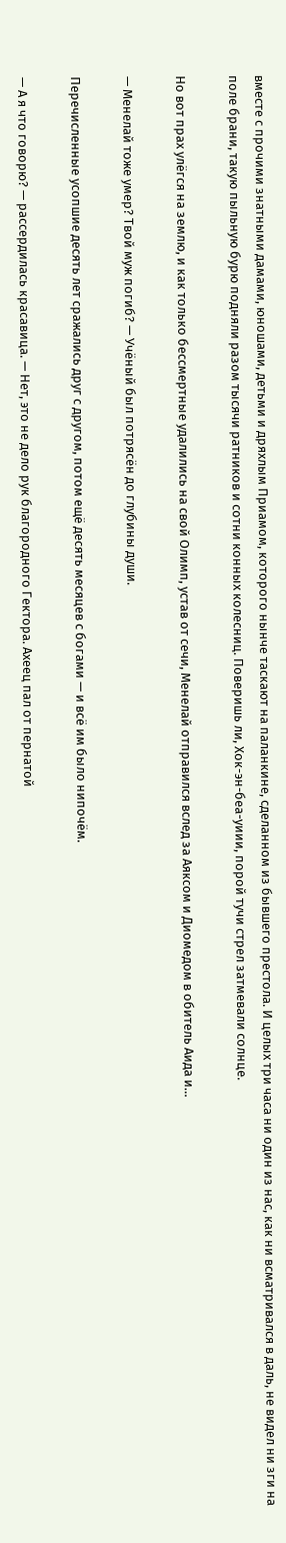вместе с прочими знатными дамами, юношами, детьми и дряхлым Приамом, которого нынче таскают на паланкине, сделанном из бывшего престола. И целых три часа ни один из нас, как ни всматривался в даль, не видел ни зги на поле брани, такую пыльную бурю подняли разом тысячи ратников и сотни конных колесниц. Поверишь ли, Хок-эн-беа-уиии, порой тучи стрел затмевали солнце.

Но вот прах улёгся на землю, и как только бессмертные удалились на свой Олимп, устав от сечи, Менелай отправился вслед за Аяксом и Диомедом в обитель Аида и…

— Менелай тоже умер? Твой муж погиб? — Учёный был потрясён до глубины души.

Перечисленные усопшие десять лет сражались друг с другом, потом ещё десять месяцев с богами — и всё им было нипочём.

— А я что говорю? — рассердилась красавица. — Нет, это не дело рук благородного Гектора. Ахеец пал от пернатой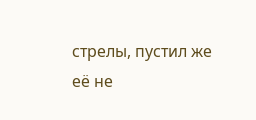стрелы, пустил же её не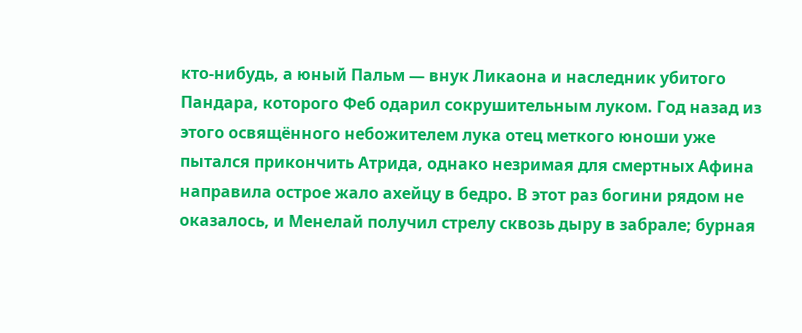кто-нибудь, а юный Пальм — внук Ликаона и наследник убитого Пандара, которого Феб одарил сокрушительным луком. Год назад из этого освящённого небожителем лука отец меткого юноши уже пытался прикончить Атрида, однако незримая для смертных Афина направила острое жало ахейцу в бедро. В этот раз богини рядом не оказалось, и Менелай получил стрелу сквозь дыру в забрале; бурная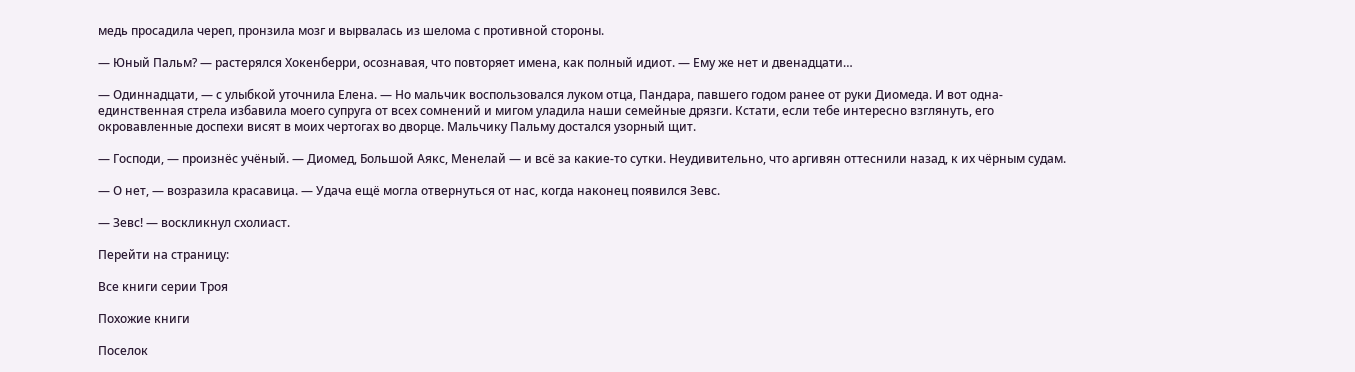медь просадила череп, пронзила мозг и вырвалась из шелома с противной стороны.

— Юный Пальм? — растерялся Хокенберри, осознавая, что повторяет имена, как полный идиот. — Ему же нет и двенадцати…

— Одиннадцати, — с улыбкой уточнила Елена. — Но мальчик воспользовался луком отца, Пандара, павшего годом ранее от руки Диомеда. И вот одна-единственная стрела избавила моего супруга от всех сомнений и мигом уладила наши семейные дрязги. Кстати, если тебе интересно взглянуть, его окровавленные доспехи висят в моих чертогах во дворце. Мальчику Пальму достался узорный щит.

— Господи, — произнёс учёный. — Диомед, Большой Аякс, Менелай — и всё за какие-то сутки. Неудивительно, что аргивян оттеснили назад, к их чёрным судам.

— О нет, — возразила красавица. — Удача ещё могла отвернуться от нас, когда наконец появился Зевс.

— Зевс! — воскликнул схолиаст.

Перейти на страницу:

Все книги серии Троя

Похожие книги

Поселок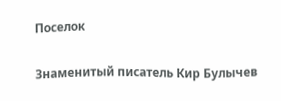Поселок

Знаменитый писатель Кир Булычев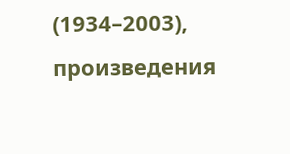(1934–2003), произведения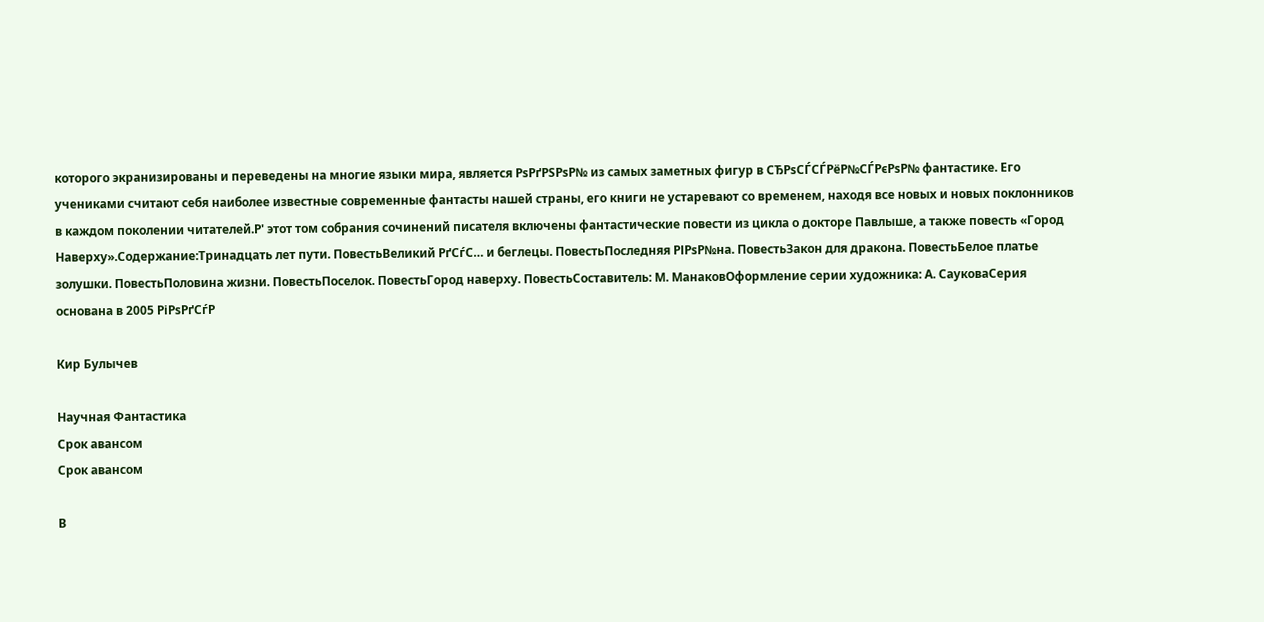которого экранизированы и переведены на многие языки мира, является РѕРґРЅРѕР№ из самых заметных фигур в СЂРѕСЃСЃРёР№СЃРєРѕР№ фантастике. Его учениками считают себя наиболее известные современные фантасты нашей страны, его книги не устаревают со временем, находя все новых и новых поклонников в каждом поколении читателей.Р' этот том собрания сочинений писателя включены фантастические повести из цикла о докторе Павлыше, а также повесть «Город Наверху».Содержание:Тринадцать лет пути. ПовестьВеликий РґСѓС… и беглецы. ПовестьПоследняя РІРѕР№на. ПовестьЗакон для дракона. ПовестьБелое платье золушки. ПовестьПоловина жизни. ПовестьПоселок. ПовестьГород наверху. ПовестьСоставитель: М. МанаковОформление серии художника: А. СауковаСерия основана в 2005 РіРѕРґСѓР

Кир Булычев

Научная Фантастика
Срок авансом
Срок авансом

В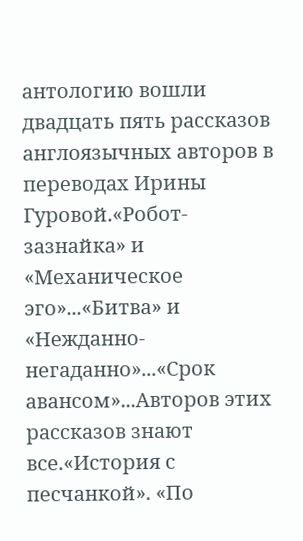антологию вошли двадцать пять рассказов англоязычных авторов в переводах Ирины Гуровой.«Робот-зазнайка» и «Механическое эго»...«Битва» и «Нежданно-негаданно»...«Срок авансом»...Авторов этих рассказов знают все.«История с песчанкой». «По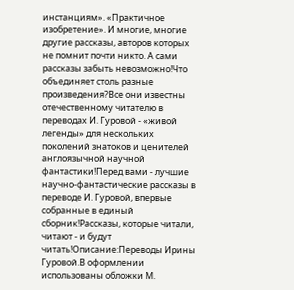инстанциям». «Практичное изобретение». И многие, многие другие рассказы, авторов которых не помнит почти никто. А сами рассказы забыть невозможно!Что объединяет столь разные произведения?Все они известны отечественному читателю в переводах И. Гуровой - «живой легенды» для нескольких поколений знатоков и ценителей англоязычной научной фантастики!Перед вами - лучшие научно-фантастические рассказы в переводе И. Гуровой, впервые собранные в единый сборник!Рассказы, которые читали, читают - и будут читать!Описание:Переводы Ирины Гуровой.В оформлении использованы обложки М.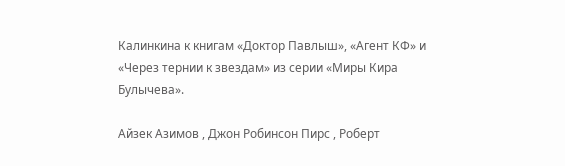Калинкина к книгам «Доктор Павлыш», «Агент КФ» и «Через тернии к звездам» из серии «Миры Кира Булычева».

Айзек Азимов , Джон Робинсон Пирс , Роберт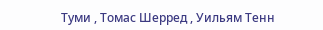Туми , Томас Шерред , Уильям Тенн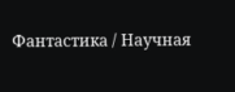Фантастика / Научная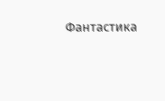Фантастика